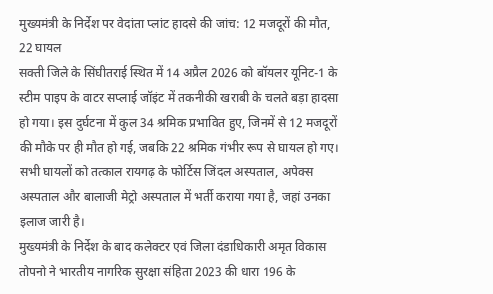मुख्यमंत्री के निर्देश पर वेदांता प्लांट हादसे की जांच: 12 मजदूरों की मौत, 22 घायल
सक्ती जिले के सिंघीतराई स्थित में 14 अप्रैल 2026 को बॉयलर यूनिट-1 के स्टीम पाइप के वाटर सप्लाई जॉइंट में तकनीकी खराबी के चलते बड़ा हादसा हो गया। इस दुर्घटना में कुल 34 श्रमिक प्रभावित हुए, जिनमें से 12 मजदूरों की मौके पर ही मौत हो गई, जबकि 22 श्रमिक गंभीर रूप से घायल हो गए। सभी घायलों को तत्काल रायगढ़ के फोर्टिस जिंदल अस्पताल, अपेक्स अस्पताल और बालाजी मेट्रो अस्पताल में भर्ती कराया गया है, जहां उनका इलाज जारी है।
मुख्यमंत्री के निर्देश के बाद कलेक्टर एवं जिला दंडाधिकारी अमृत विकास तोपनो ने भारतीय नागरिक सुरक्षा संहिता 2023 की धारा 196 के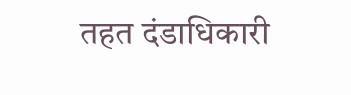तहत दंडाधिकारी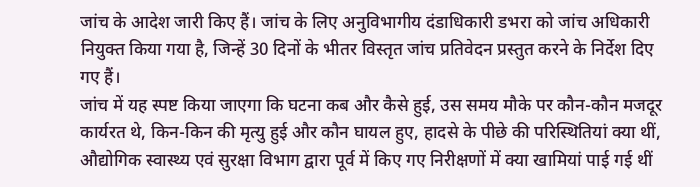जांच के आदेश जारी किए हैं। जांच के लिए अनुविभागीय दंडाधिकारी डभरा को जांच अधिकारी नियुक्त किया गया है, जिन्हें 30 दिनों के भीतर विस्तृत जांच प्रतिवेदन प्रस्तुत करने के निर्देश दिए गए हैं।
जांच में यह स्पष्ट किया जाएगा कि घटना कब और कैसे हुई, उस समय मौके पर कौन-कौन मजदूर कार्यरत थे, किन-किन की मृत्यु हुई और कौन घायल हुए, हादसे के पीछे की परिस्थितियां क्या थीं, औद्योगिक स्वास्थ्य एवं सुरक्षा विभाग द्वारा पूर्व में किए गए निरीक्षणों में क्या खामियां पाई गई थीं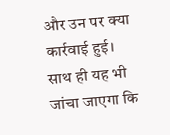और उन पर क्या कार्रवाई हुई। साथ ही यह भी जांचा जाएगा कि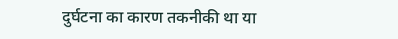दुर्घटना का कारण तकनीकी था या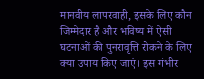मानवीय लापरवाही, इसके लिए कौन जिम्मेदार है और भविष्य में ऐसी घटनाओं की पुनरावृत्ति रोकने के लिए क्या उपाय किए जाएं। इस गंभीर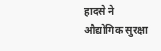हादसे ने औद्योगिक सुरक्षा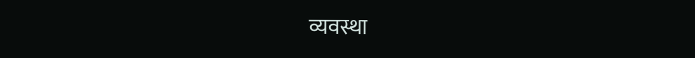व्यवस्था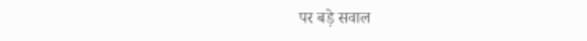पर बड़े सवाल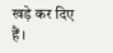खड़े कर दिए हैं।